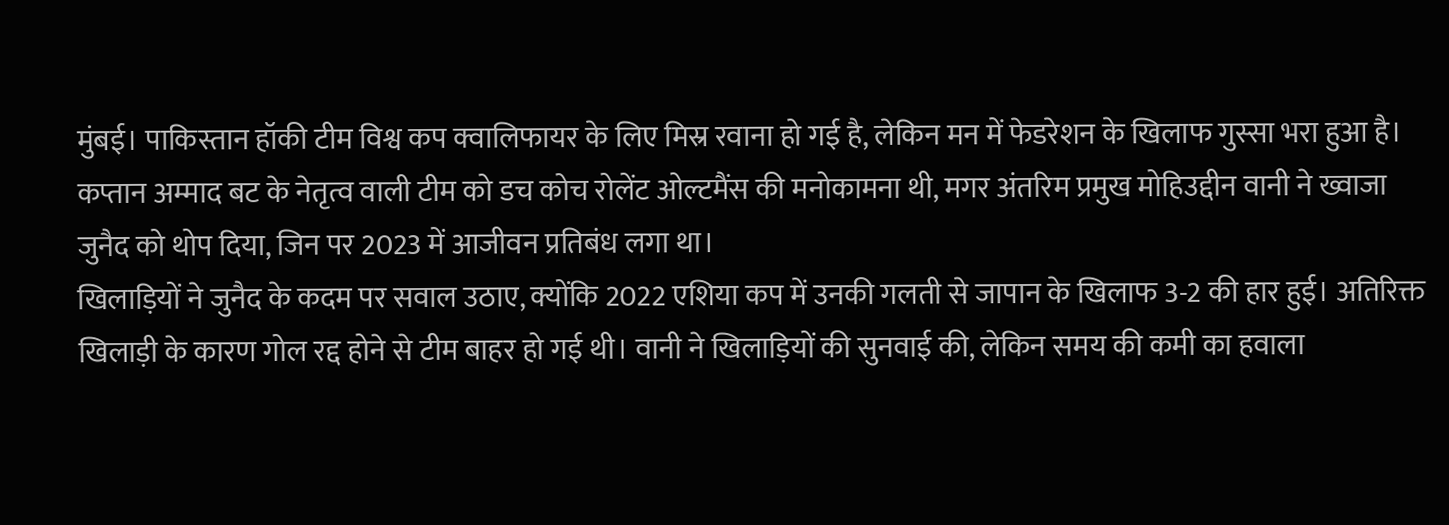मुंबई। पाकिस्तान हॉकी टीम विश्व कप क्वालिफायर के लिए मिस्र रवाना हो गई है, लेकिन मन में फेडरेशन के खिलाफ गुस्सा भरा हुआ है। कप्तान अम्माद बट के नेतृत्व वाली टीम को डच कोच रोलेंट ओल्टमैंस की मनोकामना थी, मगर अंतरिम प्रमुख मोहिउद्दीन वानी ने ख्वाजा जुनैद को थोप दिया, जिन पर 2023 में आजीवन प्रतिबंध लगा था।
खिलाड़ियों ने जुनैद के कदम पर सवाल उठाए, क्योंकि 2022 एशिया कप में उनकी गलती से जापान के खिलाफ 3-2 की हार हुई। अतिरिक्त खिलाड़ी के कारण गोल रद्द होने से टीम बाहर हो गई थी। वानी ने खिलाड़ियों की सुनवाई की, लेकिन समय की कमी का हवाला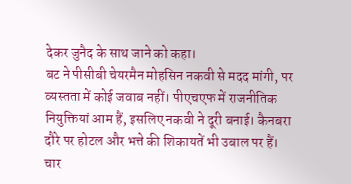देकर जुनैद के साथ जाने को कहा।
बट ने पीसीबी चेयरमैन मोहसिन नकवी से मदद मांगी, पर व्यस्तता में कोई जवाब नहीं। पीएचएफ में राजनीतिक नियुक्तियां आम हैं, इसलिए नकवी ने दूरी बनाई। कैनबरा दौरे पर होटल और भत्ते की शिकायतें भी उबाल पर हैं।
चार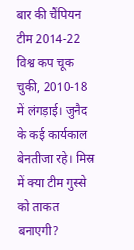बार की चैंपियन टीम 2014-22 विश्व कप चूक चुकी, 2010-18 में लंगड़ाई। जुनैद के कई कार्यकाल बेनतीजा रहे। मिस्र में क्या टीम गुस्से को ताकत बनाएगी?